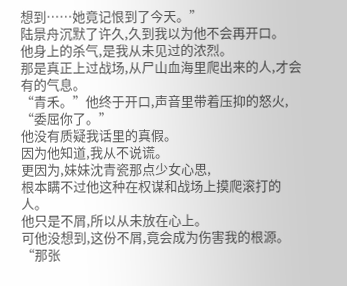想到……她竟记恨到了今天。”
陆景舟沉默了许久,久到我以为他不会再开口。
他身上的杀气,是我从未见过的浓烈。
那是真正上过战场,从尸山血海里爬出来的人,才会有的气息。
“青禾。”他终于开口,声音里带着压抑的怒火,
“委屈你了。”
他没有质疑我话里的真假。
因为他知道,我从不说谎。
更因为,妹妹沈青瓷那点少女心思,
根本瞒不过他这种在权谋和战场上摸爬滚打的人。
他只是不屑,所以从未放在心上。
可他没想到,这份不屑,竟会成为伤害我的根源。
“那张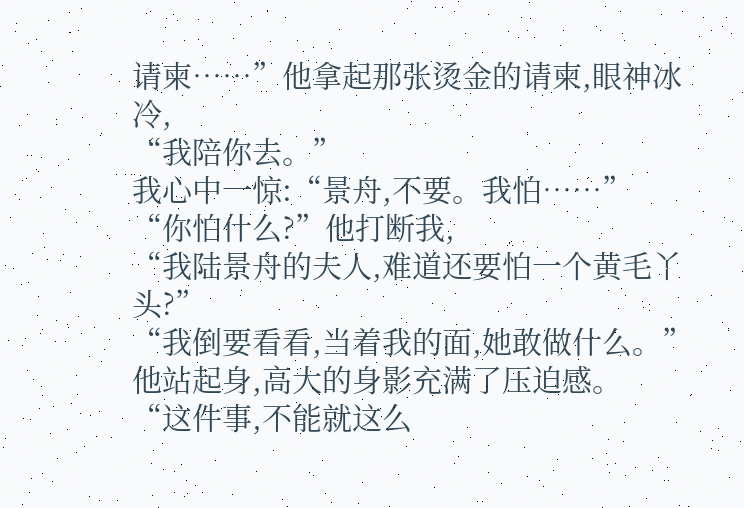请柬……”他拿起那张烫金的请柬,眼神冰冷,
“我陪你去。”
我心中一惊:“景舟,不要。我怕……”
“你怕什么?”他打断我,
“我陆景舟的夫人,难道还要怕一个黄毛丫头?”
“我倒要看看,当着我的面,她敢做什么。”
他站起身,高大的身影充满了压迫感。
“这件事,不能就这么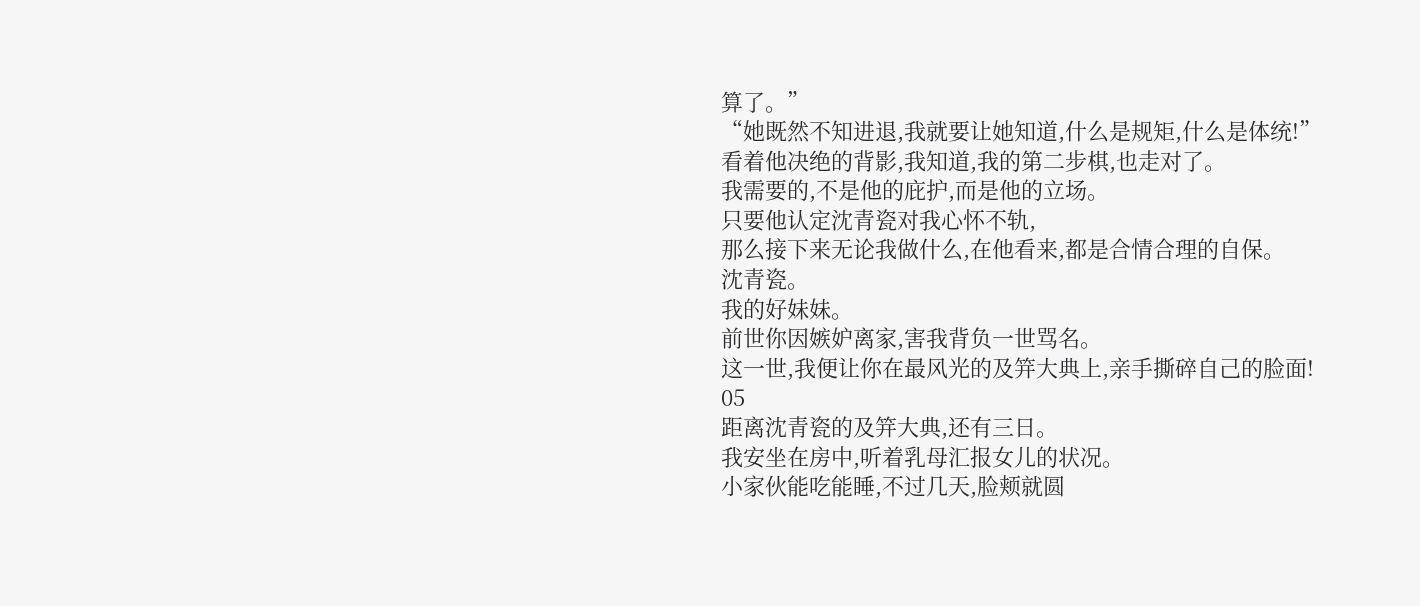算了。”
“她既然不知进退,我就要让她知道,什么是规矩,什么是体统!”
看着他决绝的背影,我知道,我的第二步棋,也走对了。
我需要的,不是他的庇护,而是他的立场。
只要他认定沈青瓷对我心怀不轨,
那么接下来无论我做什么,在他看来,都是合情合理的自保。
沈青瓷。
我的好妹妹。
前世你因嫉妒离家,害我背负一世骂名。
这一世,我便让你在最风光的及笄大典上,亲手撕碎自己的脸面!
05
距离沈青瓷的及笄大典,还有三日。
我安坐在房中,听着乳母汇报女儿的状况。
小家伙能吃能睡,不过几天,脸颊就圆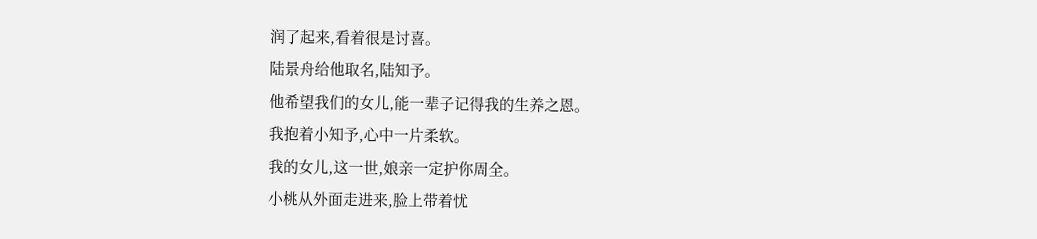润了起来,看着很是讨喜。
陆景舟给他取名,陆知予。
他希望我们的女儿,能一辈子记得我的生养之恩。
我抱着小知予,心中一片柔软。
我的女儿,这一世,娘亲一定护你周全。
小桃从外面走进来,脸上带着忧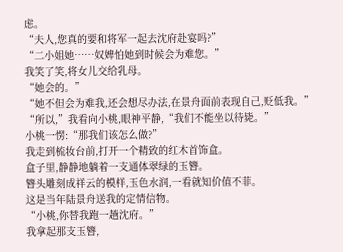虑。
“夫人,您真的要和将军一起去沈府赴宴吗?”
“二小姐她……奴婢怕她到时候会为难您。”
我笑了笑,将女儿交给乳母。
“她会的。”
“她不但会为难我,还会想尽办法,在景舟面前表现自己,贬低我。”
“所以,”我看向小桃,眼神平静,“我们不能坐以待毙。”
小桃一愣:“那我们该怎么做?”
我走到梳妆台前,打开一个精致的红木首饰盒。
盒子里,静静地躺着一支通体翠绿的玉簪。
簪头雕刻成祥云的模样,玉色水润,一看就知价值不菲。
这是当年陆景舟送我的定情信物。
“小桃,你替我跑一趟沈府。”
我拿起那支玉簪,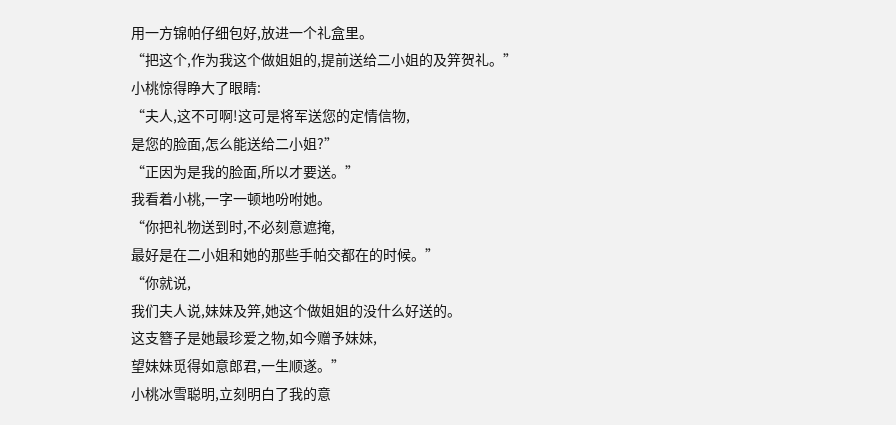用一方锦帕仔细包好,放进一个礼盒里。
“把这个,作为我这个做姐姐的,提前送给二小姐的及笄贺礼。”
小桃惊得睁大了眼睛:
“夫人,这不可啊!这可是将军送您的定情信物,
是您的脸面,怎么能送给二小姐?”
“正因为是我的脸面,所以才要送。”
我看着小桃,一字一顿地吩咐她。
“你把礼物送到时,不必刻意遮掩,
最好是在二小姐和她的那些手帕交都在的时候。”
“你就说,
我们夫人说,妹妹及笄,她这个做姐姐的没什么好送的。
这支簪子是她最珍爱之物,如今赠予妹妹,
望妹妹觅得如意郎君,一生顺遂。”
小桃冰雪聪明,立刻明白了我的意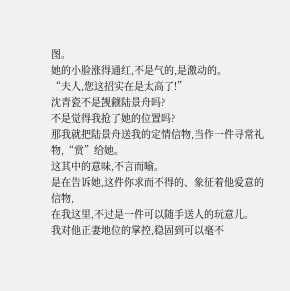图。
她的小脸涨得通红,不是气的,是激动的。
“夫人,您这招实在是太高了!”
沈青瓷不是觊觎陆景舟吗?
不是觉得我抢了她的位置吗?
那我就把陆景舟送我的定情信物,当作一件寻常礼物,“赏”给她。
这其中的意味,不言而喻。
是在告诉她,这件你求而不得的、象征着他爱意的信物,
在我这里,不过是一件可以随手送人的玩意儿。
我对他正妻地位的掌控,稳固到可以毫不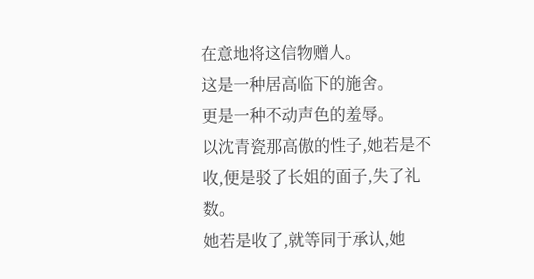在意地将这信物赠人。
这是一种居高临下的施舍。
更是一种不动声色的羞辱。
以沈青瓷那高傲的性子,她若是不收,便是驳了长姐的面子,失了礼数。
她若是收了,就等同于承认,她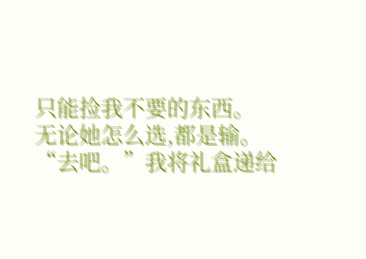只能捡我不要的东西。
无论她怎么选,都是输。
“去吧。”我将礼盒递给